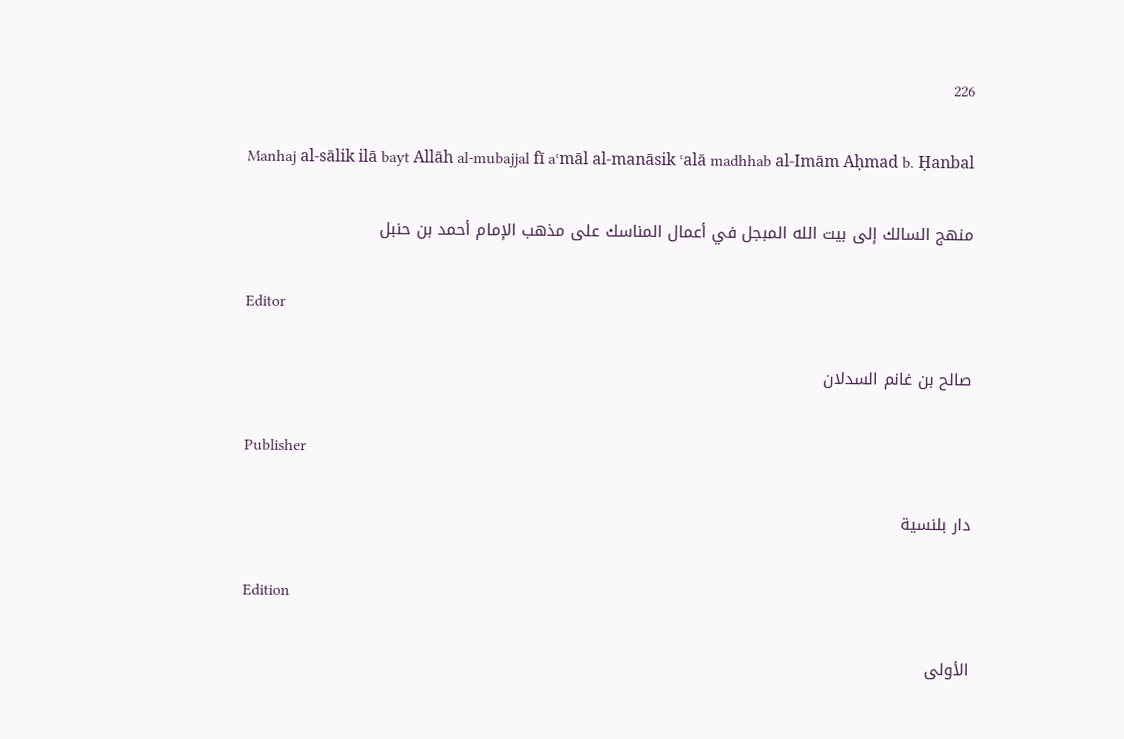226

Manhaj al-sālik ilā bayt Allāh al-mubajjal fī aʿmāl al-manāsik ʿalā madhhab al-Imām Aḥmad b. Ḥanbal

منهج السالك إلى بيت الله المبجل في أعمال المناسك على مذهب الإمام أحمد بن حنبل

Editor

صالح بن غانم السدلان

Publisher

دار بلنسية

Edition

الأولى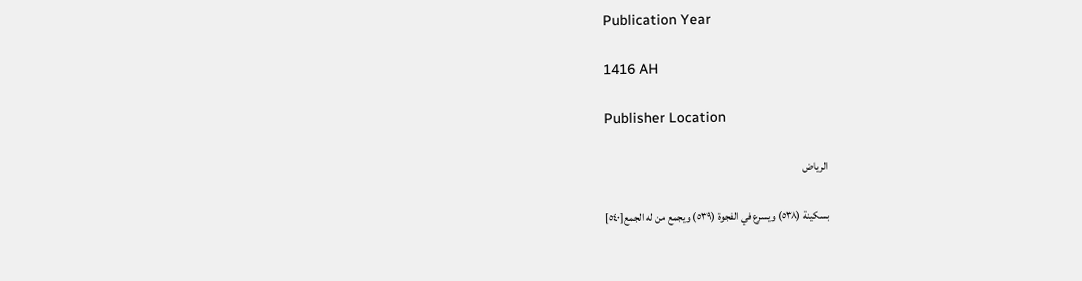Publication Year

1416 AH

Publisher Location

الرياض

بسكينة (٥٣٨) ويسرع في الفجوة (٥٣٩) ويجمع من له الجمع[٥٤٠]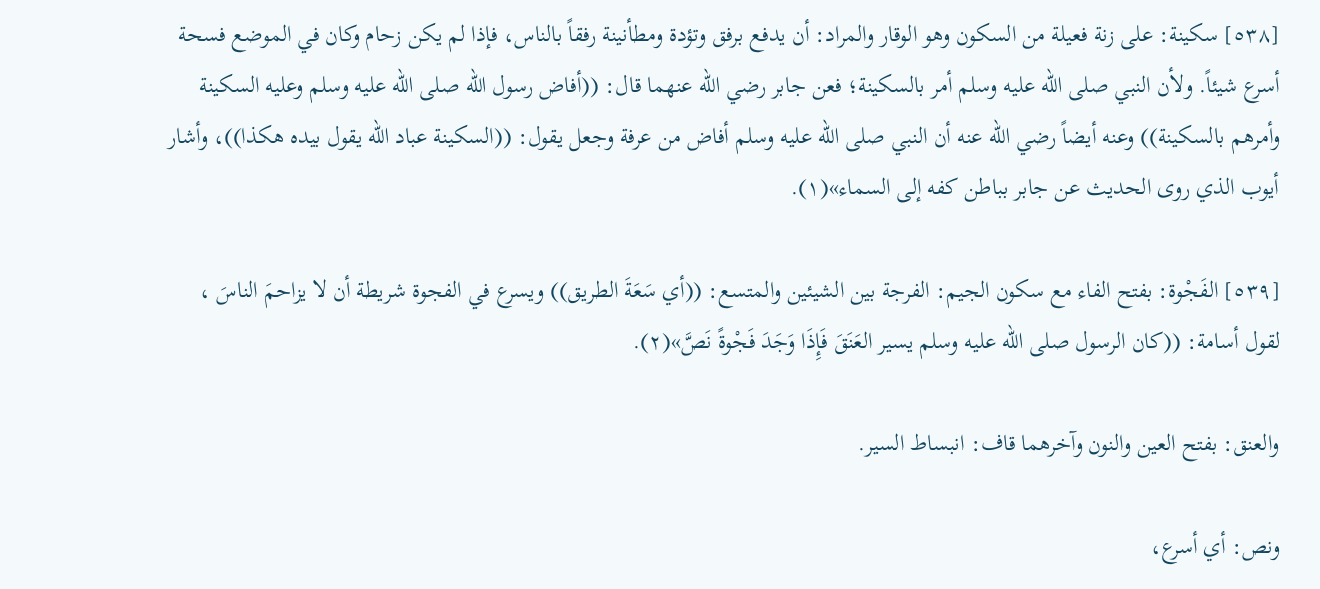[٥٣٨] سكينة: على زنة فعيلة من السكون وهو الوقار والمراد: أن يدفع برفق وتؤدة ومطأنينة رفقاً بالناس، فإذا لم يكن زحام وكان في الموضع فسحة أسرع شيئاً. ولأن النبي صلى الله عليه وسلم أمر بالسكينة؛ فعن جابر رضي الله عنهما قال: ((أفاض رسول الله صلى الله عليه وسلم وعليه السكينة وأمرهم بالسكينة)) وعنه أيضاً رضي الله عنه أن النبي صلى الله عليه وسلم أفاض من عرفة وجعل يقول: ((السكينة عباد الله يقول بيده هكذا))، وأشار أيوب الذي روى الحديث عن جابر بباطن كفه إلى السماء»(١).

[٥٣٩] الفَجْوة: بفتح الفاء مع سكون الجيم: الفرجة بين الشيئين والمتسع: ((أي سَعَةَ الطريق)) ويسرع في الفجوة شريطة أن لا يزاحمَ الناسَ ، لقول أسامة: ((كان الرسول صلى الله عليه وسلم يسير العَنَقَ فَإِذَا وَجَدَ فَجْوةً نَصَّ»(٢).

والعنق: بفتح العين والنون وآخرهما قاف: انبساط السير.

ونص: أي أسرع،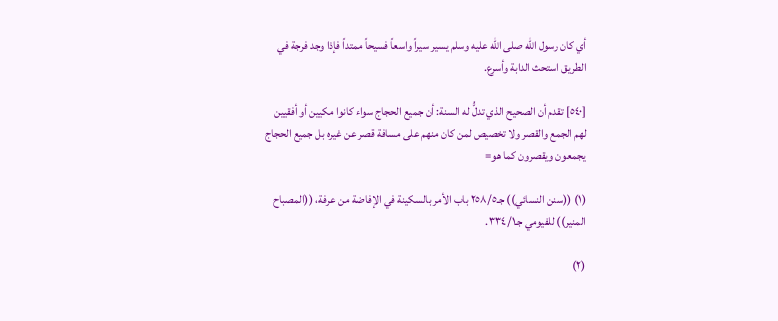أي كان رسول الله صلى الله عليه وسلم يسير سيراً واسعاً فسيحاً ممتداً فإذا وجد فرجة في الطريق استحث الدابة وأسرع.

[٥٤٠] تقدم أن الصحيح الذي تدلُّ له السنة: أن جميع الحجاج سواء كانوا مكيين أو أفقيين لهم الجمع والقصر ولا تخصيص لمن كان منهم على مسافة قصر عن غيره بل جميع الحجاج يجمعون ويقصرون كما هو=

(١) ((سنن النسائي)) جـ٢٥٨/٥ باب الأمر بالسكينة في الإفاضة من عرفة، ((المصباح المنير)) للفيومي جـ٣٣٤/١.

(٢)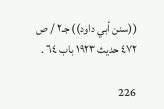((سنن أبي داود)) جـ٢ / ص ٤٧٢ حديث ١٩٢٣ باب ٦٤ .

226